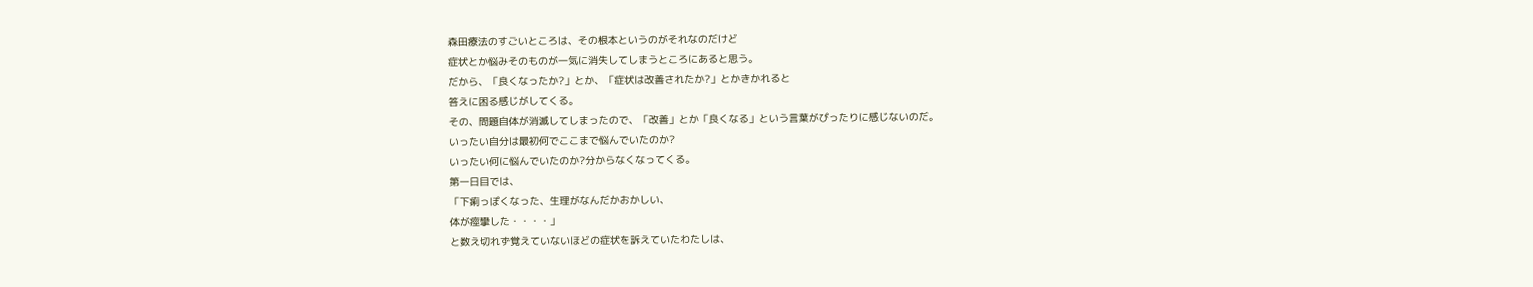森田療法のすごいところは、その根本というのがそれなのだけど
症状とか悩みそのものが一気に消失してしまうところにあると思う。
だから、「良くなったか?」とか、「症状は改善されたか?」とかきかれると
答えに困る感じがしてくる。
その、問題自体が消滅してしまったので、「改善」とか「良くなる」という言葉がぴったりに感じないのだ。
いったい自分は最初何でここまで悩んでいたのか?
いったい何に悩んでいたのか?分からなくなってくる。
第一日目では、
「下痢っぽくなった、生理がなんだかおかしい、
体が痙攣した・・・・」
と数え切れず覚えていないほどの症状を訴えていたわたしは、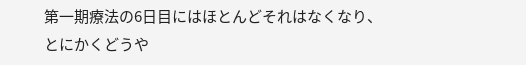第一期療法の6日目にはほとんどそれはなくなり、
とにかくどうや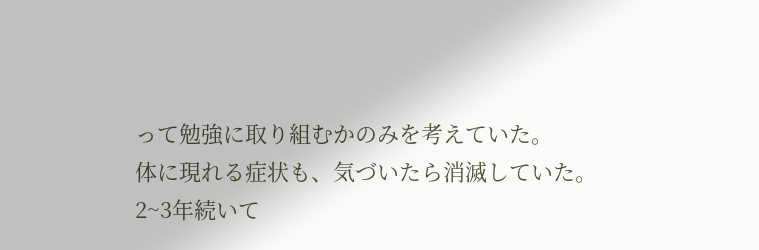って勉強に取り組むかのみを考えていた。
体に現れる症状も、気づいたら消滅していた。
2~3年続いて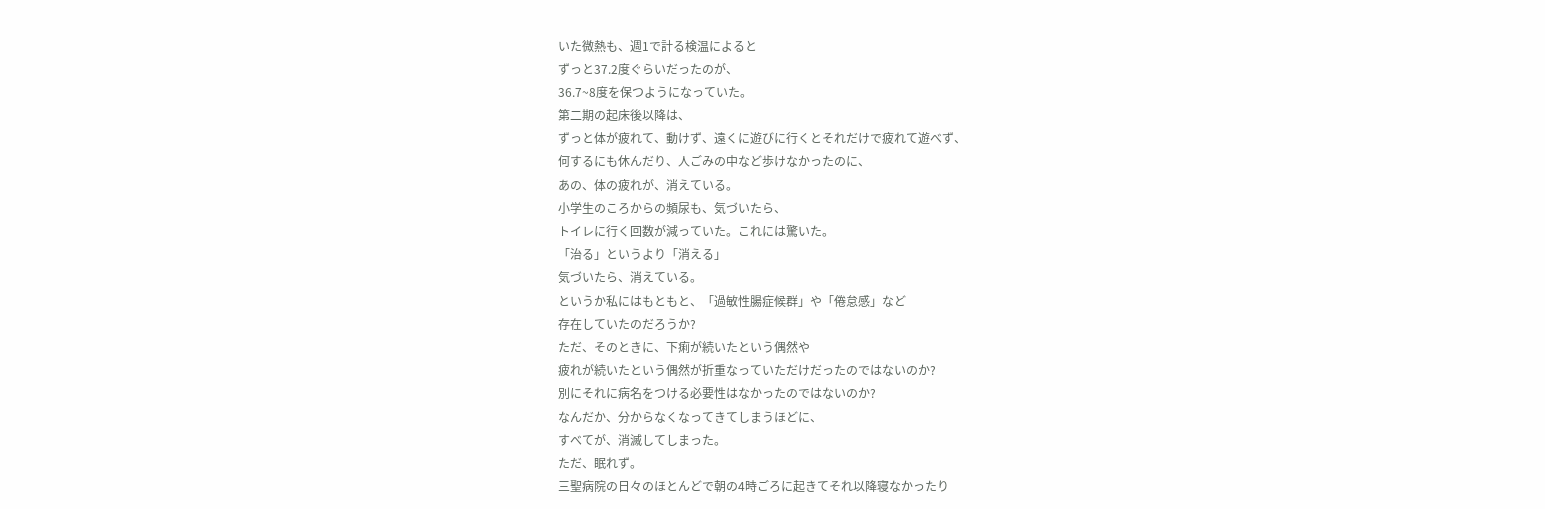いた微熱も、週1で計る検温によると
ずっと37.2度ぐらいだったのが、
36.7~8度を保つようになっていた。
第二期の起床後以降は、
ずっと体が疲れて、動けず、遠くに遊びに行くとそれだけで疲れて遊べず、
何するにも休んだり、人ごみの中など歩けなかったのに、
あの、体の疲れが、消えている。
小学生のころからの頻尿も、気づいたら、
トイレに行く回数が減っていた。これには驚いた。
「治る」というより「消える」
気づいたら、消えている。
というか私にはもともと、「過敏性腸症候群」や「倦怠感」など
存在していたのだろうか?
ただ、そのときに、下痢が続いたという偶然や
疲れが続いたという偶然が折重なっていただけだったのではないのか?
別にそれに病名をつける必要性はなかったのではないのか?
なんだか、分からなくなってきてしまうほどに、
すべてが、消滅してしまった。
ただ、眠れず。
三聖病院の日々のほとんどで朝の4時ごろに起きてそれ以降寝なかったり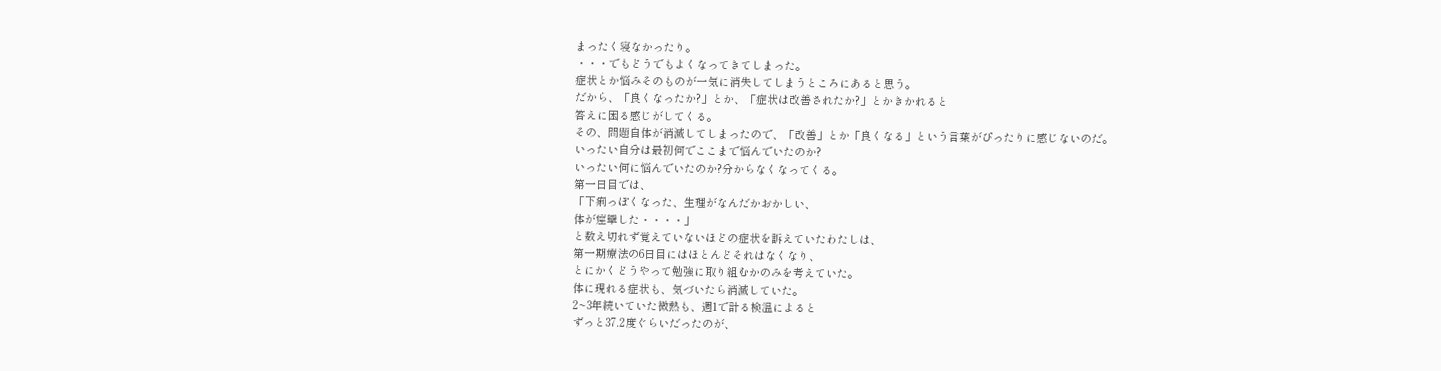まったく寝なかったり。
・・・でもどうでもよくなってきてしまった。
症状とか悩みそのものが一気に消失してしまうところにあると思う。
だから、「良くなったか?」とか、「症状は改善されたか?」とかきかれると
答えに困る感じがしてくる。
その、問題自体が消滅してしまったので、「改善」とか「良くなる」という言葉がぴったりに感じないのだ。
いったい自分は最初何でここまで悩んでいたのか?
いったい何に悩んでいたのか?分からなくなってくる。
第一日目では、
「下痢っぽくなった、生理がなんだかおかしい、
体が痙攣した・・・・」
と数え切れず覚えていないほどの症状を訴えていたわたしは、
第一期療法の6日目にはほとんどそれはなくなり、
とにかくどうやって勉強に取り組むかのみを考えていた。
体に現れる症状も、気づいたら消滅していた。
2~3年続いていた微熱も、週1で計る検温によると
ずっと37.2度ぐらいだったのが、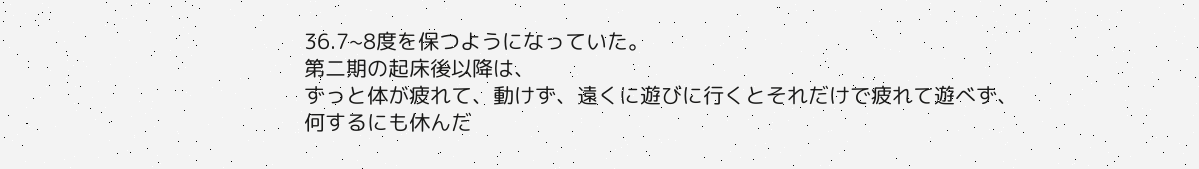36.7~8度を保つようになっていた。
第二期の起床後以降は、
ずっと体が疲れて、動けず、遠くに遊びに行くとそれだけで疲れて遊べず、
何するにも休んだ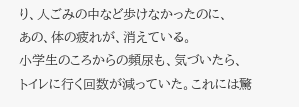り、人ごみの中など歩けなかったのに、
あの、体の疲れが、消えている。
小学生のころからの頻尿も、気づいたら、
トイレに行く回数が減っていた。これには驚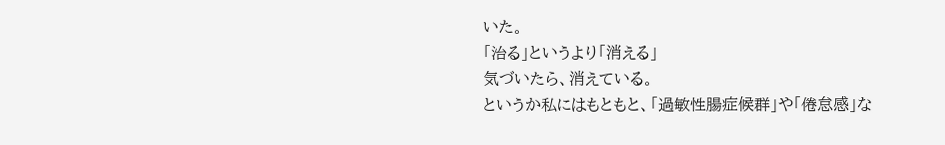いた。
「治る」というより「消える」
気づいたら、消えている。
というか私にはもともと、「過敏性腸症候群」や「倦怠感」な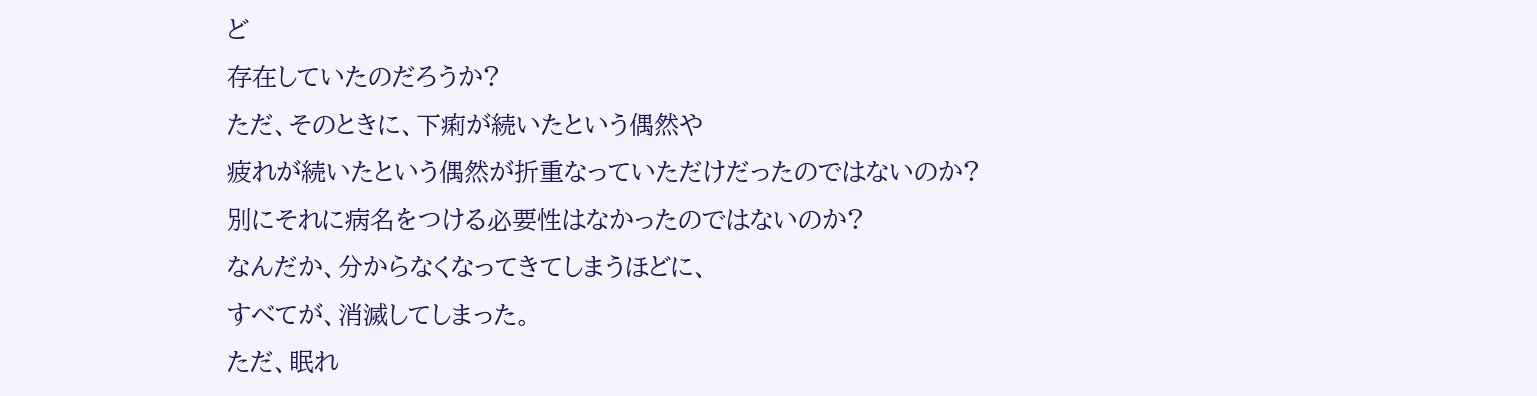ど
存在していたのだろうか?
ただ、そのときに、下痢が続いたという偶然や
疲れが続いたという偶然が折重なっていただけだったのではないのか?
別にそれに病名をつける必要性はなかったのではないのか?
なんだか、分からなくなってきてしまうほどに、
すべてが、消滅してしまった。
ただ、眠れ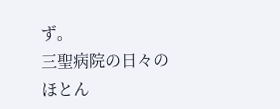ず。
三聖病院の日々のほとん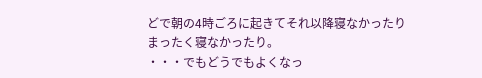どで朝の4時ごろに起きてそれ以降寝なかったり
まったく寝なかったり。
・・・でもどうでもよくなっ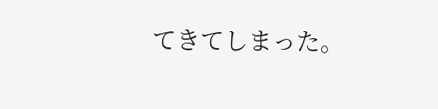てきてしまった。